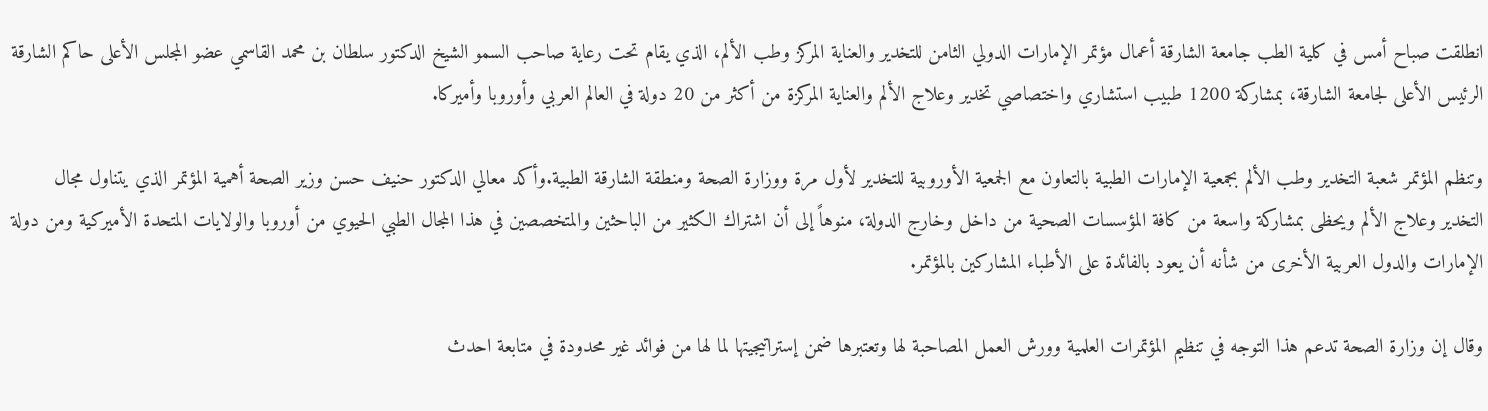انطلقت صباح أمس في كلية الطب جامعة الشارقة أعمال مؤتمر الإمارات الدولي الثامن للتخدير والعناية المركز وطب الألم، الذي يقام تحت رعاية صاحب السمو الشيخ الدكتور سلطان بن محمد القاسمي عضو المجلس الأعلى حاكم الشارقة الرئيس الأعلى لجامعة الشارقة، بمشاركة 1200 طبيب استشاري واختصاصي تخدير وعلاج الألم والعناية المركزة من أكثر من 20 دولة في العالم العربي وأوروبا وأميركا.

وتنظم المؤتمر شعبة التخدير وطب الألم بجمعية الإمارات الطبية بالتعاون مع الجمعية الأوروبية للتخدير لأول مرة ووزارة الصحة ومنطقة الشارقة الطبية.وأكد معالي الدكتور حنيف حسن وزير الصحة أهمية المؤتمر الذي يتناول مجال التخدير وعلاج الألم ويحظى بمشاركة واسعة من كافة المؤسسات الصحية من داخل وخارج الدولة، منوهاً إلى أن اشتراك الكثير من الباحثين والمتخصصين في هذا المجال الطبي الحيوي من أوروبا والولايات المتحدة الأميركية ومن دولة الإمارات والدول العربية الأخرى من شأنه أن يعود بالفائدة على الأطباء المشاركين بالمؤتمر.

وقال إن وزارة الصحة تدعم هذا التوجه في تنظيم المؤتمرات العلمية وورش العمل المصاحبة لها وتعتبرها ضمن إستراتيجيتها لما لها من فوائد غير محدودة في متابعة احدث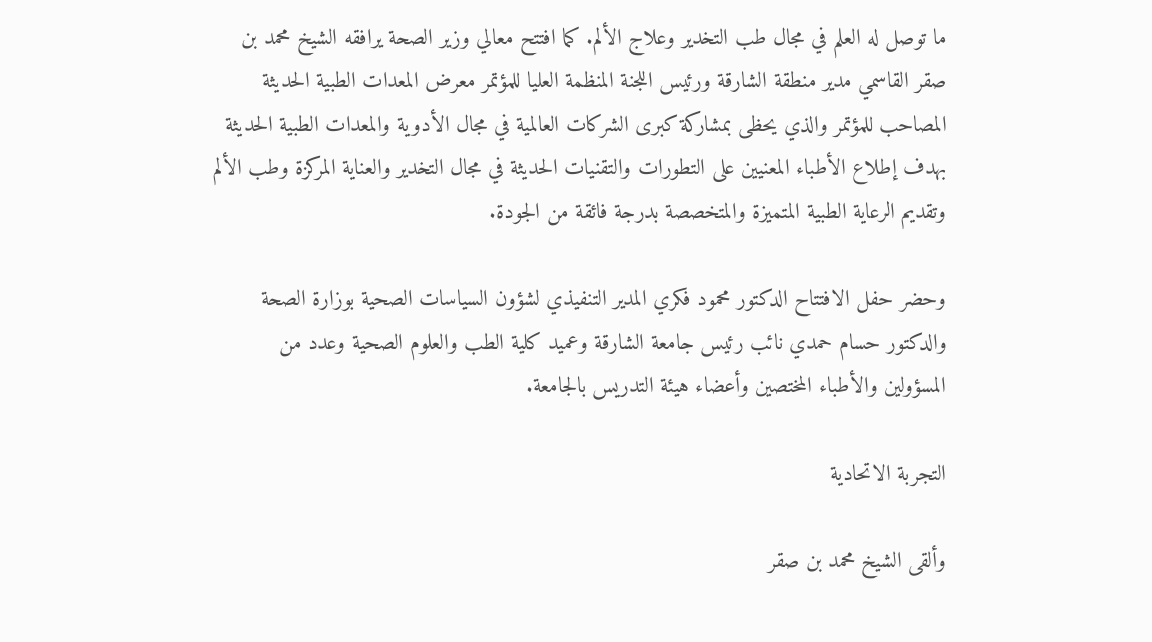ما توصل له العلم في مجال طب التخدير وعلاج الألم. كما افتتح معالي وزير الصحة يرافقه الشيخ محمد بن صقر القاسمي مدير منطقة الشارقة ورئيس اللجنة المنظمة العليا للمؤتمر معرض المعدات الطبية الحديثة المصاحب للمؤتمر والذي يحظى بمشاركة كبرى الشركات العالمية في مجال الأدوية والمعدات الطبية الحديثة بهدف إطلاع الأطباء المعنيين على التطورات والتقنيات الحديثة في مجال التخدير والعناية المركزة وطب الألم وتقديم الرعاية الطبية المتميزة والمتخصصة بدرجة فائقة من الجودة.

وحضر حفل الافتتاح الدكتور محمود فكري المدير التنفيذي لشؤون السياسات الصحية بوزارة الصحة والدكتور حسام حمدي نائب رئيس جامعة الشارقة وعميد كلية الطب والعلوم الصحية وعدد من المسؤولين والأطباء المختصين وأعضاء هيئة التدريس بالجامعة.

التجربة الاتحادية

وألقى الشيخ محمد بن صقر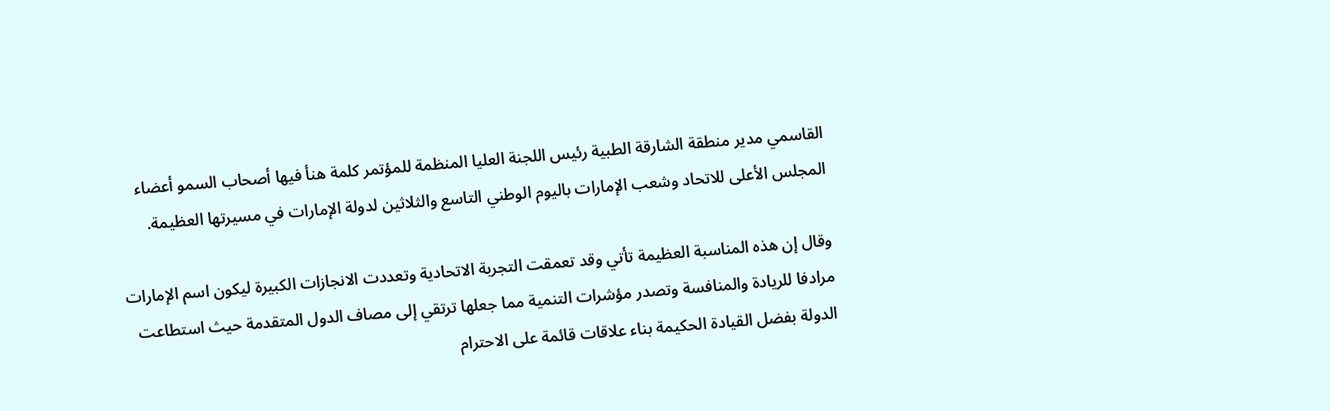القاسمي مدير منطقة الشارقة الطبية رئيس اللجنة العليا المنظمة للمؤتمر كلمة هنأ فيها أصحاب السمو أعضاء المجلس الأعلى للاتحاد وشعب الإمارات باليوم الوطني التاسع والثلاثين لدولة الإمارات في مسيرتها العظيمة.

وقال إن هذه المناسبة العظيمة تأتي وقد تعمقت التجربة الاتحادية وتعددت الانجازات الكبيرة ليكون اسم الإمارات مرادفا للريادة والمنافسة وتصدر مؤشرات التنمية مما جعلها ترتقي إلى مصاف الدول المتقدمة حيث استطاعت الدولة بفضل القيادة الحكيمة بناء علاقات قائمة على الاحترام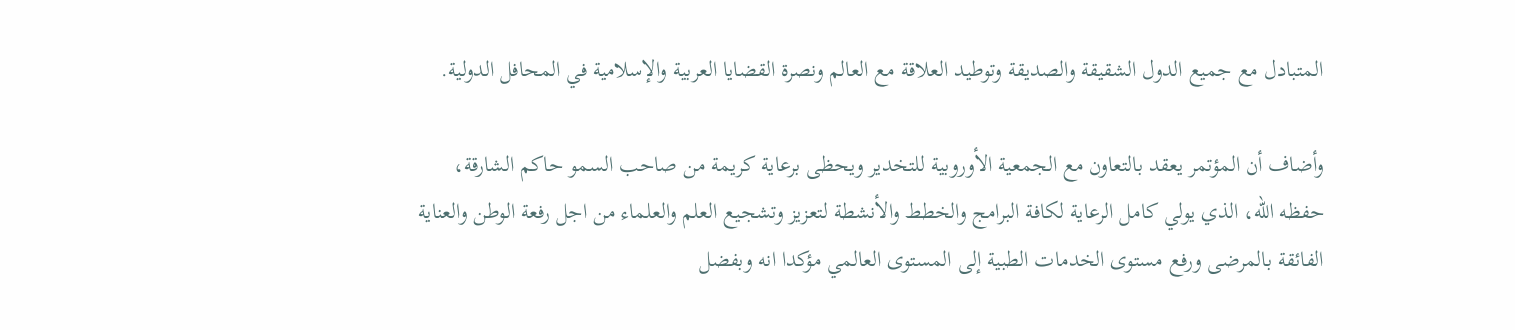المتبادل مع جميع الدول الشقيقة والصديقة وتوطيد العلاقة مع العالم ونصرة القضايا العربية والإسلامية في المحافل الدولية.

وأضاف أن المؤتمر يعقد بالتعاون مع الجمعية الأوروبية للتخدير ويحظى برعاية كريمة من صاحب السمو حاكم الشارقة، حفظه الله، الذي يولي كامل الرعاية لكافة البرامج والخطط والأنشطة لتعزيز وتشجيع العلم والعلماء من اجل رفعة الوطن والعناية الفائقة بالمرضى ورفع مستوى الخدمات الطبية إلى المستوى العالمي مؤكدا انه وبفضل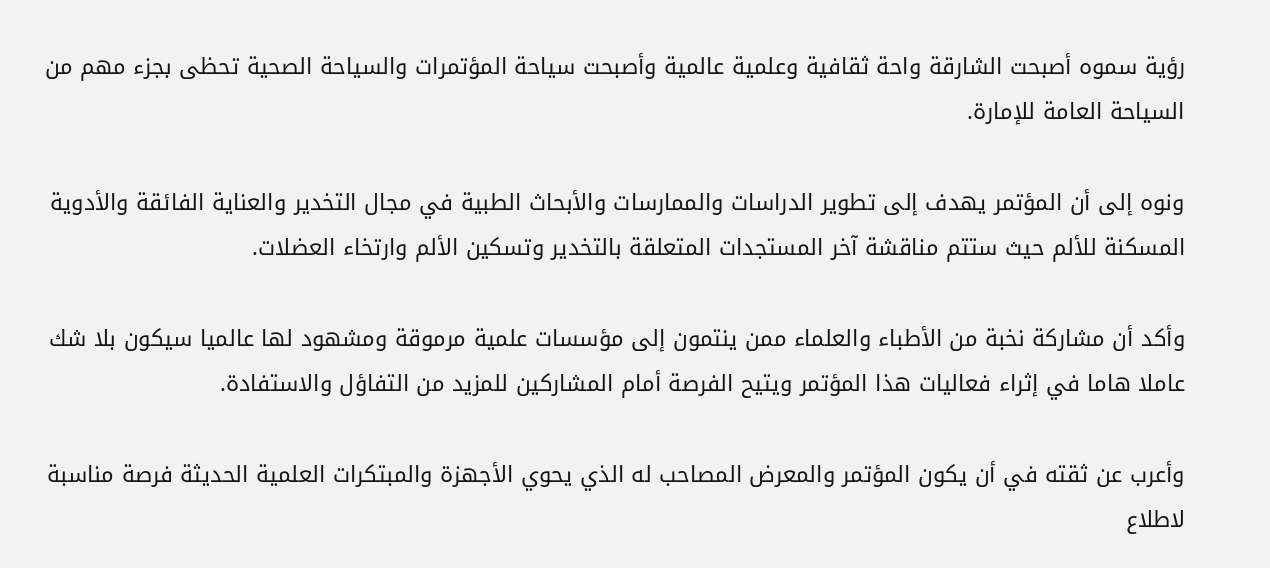رؤية سموه أصبحت الشارقة واحة ثقافية وعلمية عالمية وأصبحت سياحة المؤتمرات والسياحة الصحية تحظى بجزء مهم من السياحة العامة للإمارة.

ونوه إلى أن المؤتمر يهدف إلى تطوير الدراسات والممارسات والأبحاث الطبية في مجال التخدير والعناية الفائقة والأدوية المسكنة للألم حيث ستتم مناقشة آخر المستجدات المتعلقة بالتخدير وتسكين الألم وارتخاء العضلات.

وأكد أن مشاركة نخبة من الأطباء والعلماء ممن ينتمون إلى مؤسسات علمية مرموقة ومشهود لها عالميا سيكون بلا شك عاملا هاما في إثراء فعاليات هذا المؤتمر ويتيح الفرصة أمام المشاركين للمزيد من التفاؤل والاستفادة.

وأعرب عن ثقته في أن يكون المؤتمر والمعرض المصاحب له الذي يحوي الأجهزة والمبتكرات العلمية الحديثة فرصة مناسبة لاطلاع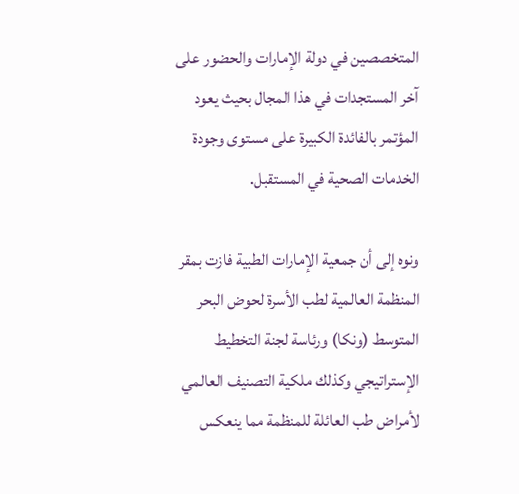المتخصصين في دولة الإمارات والحضور على آخر المستجدات في هذا المجال بحيث يعود المؤتمر بالفائدة الكبيرة على مستوى وجودة الخدمات الصحية في المستقبل.

ونوه إلى أن جمعية الإمارات الطبية فازت بمقر المنظمة العالمية لطب الأسرة لحوض البحر المتوسط (ونكا) ورئاسة لجنة التخطيط الإستراتيجي وكذلك ملكية التصنيف العالمي لأمراض طب العائلة للمنظمة مما ينعكس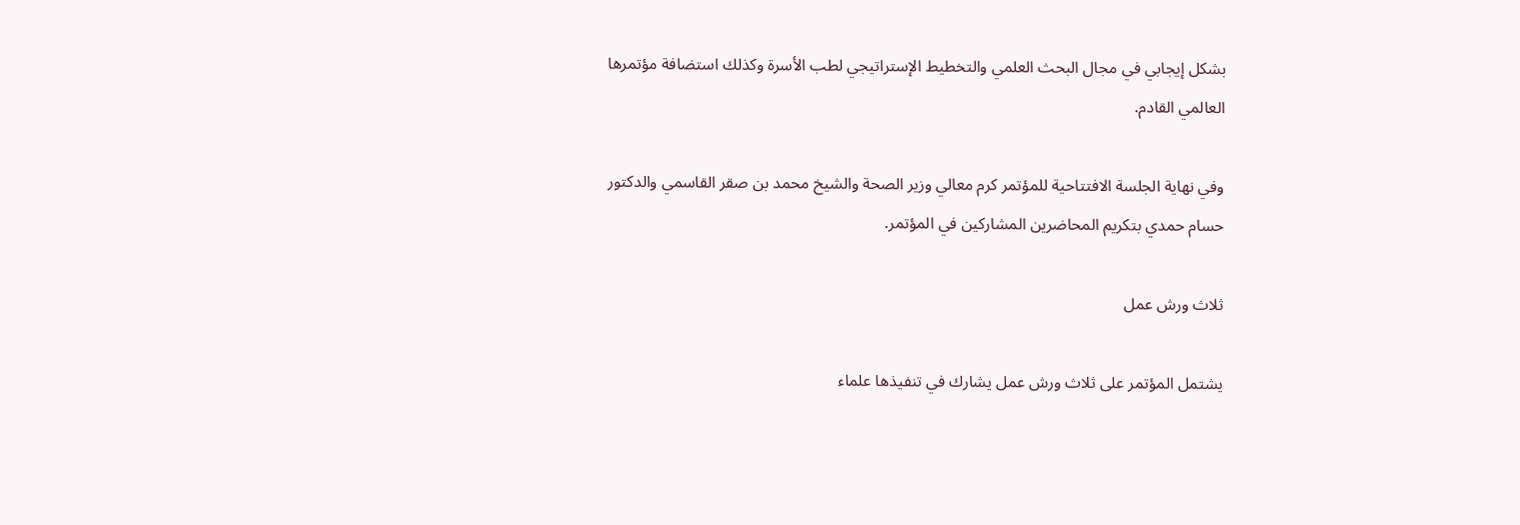بشكل إيجابي في مجال البحث العلمي والتخطيط الإستراتيجي لطب الأسرة وكذلك استضافة مؤتمرها العالمي القادم.

وفي نهاية الجلسة الافتتاحية للمؤتمر كرم معالي وزير الصحة والشيخ محمد بن صقر القاسمي والدكتور حسام حمدي بتكريم المحاضرين المشاركين في المؤتمر.

ثلاث ورش عمل

يشتمل المؤتمر على ثلاث ورش عمل يشارك في تنفيذها علماء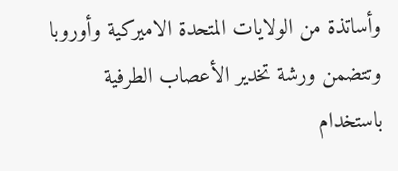وأساتذة من الولايات المتحدة الاميركية وأوروبا وتتضمن ورشة تخدير الأعصاب الطرفية باستخدام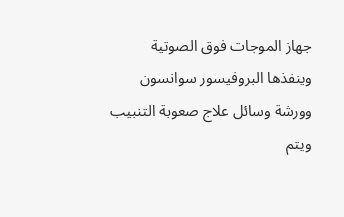جهاز الموجات فوق الصوتية وينفذها البروفيسور سوانسون وورشة وسائل علاج صعوبة التنبيب ويتم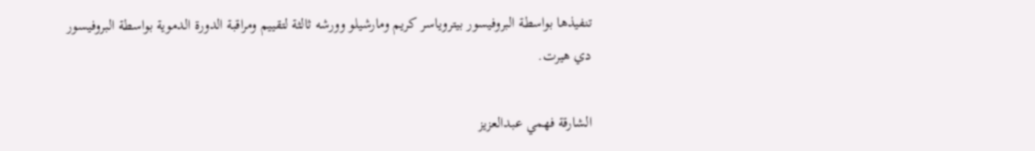تنفيذها بواسطة البروفيسور بيتروياسر كريم ومارشيلو وورشه ثالثة لتقييم ومراقبة الدورة الدموية بواسطة البروفيسور دي هيرت.

الشارقة فهمي عبدالعزيز